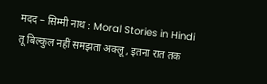मदद – सिम्मी नाथ : Moral Stories in Hindi
तू बिल्कुल नहीं समझता अक्लू , इतना रात तक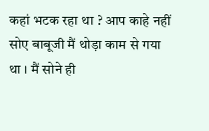कहां भटक रहा था ? आप काहे नहीं सोए बाबूजी मैं थोड़ा काम से गया था । मैं सोने ही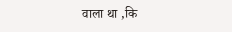वाला था ,कि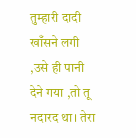तुम्हारी दादी खाँसने लगी ,उसे ही पानी देने गया ,तो तू नदारद था। तेरा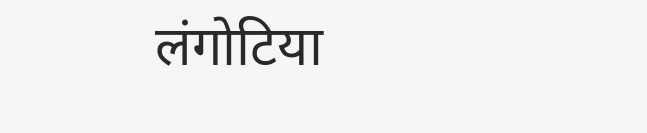लंगोटिया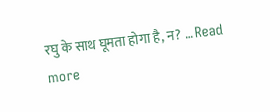रघु के साथ घूमता होगा है, न? … Read more